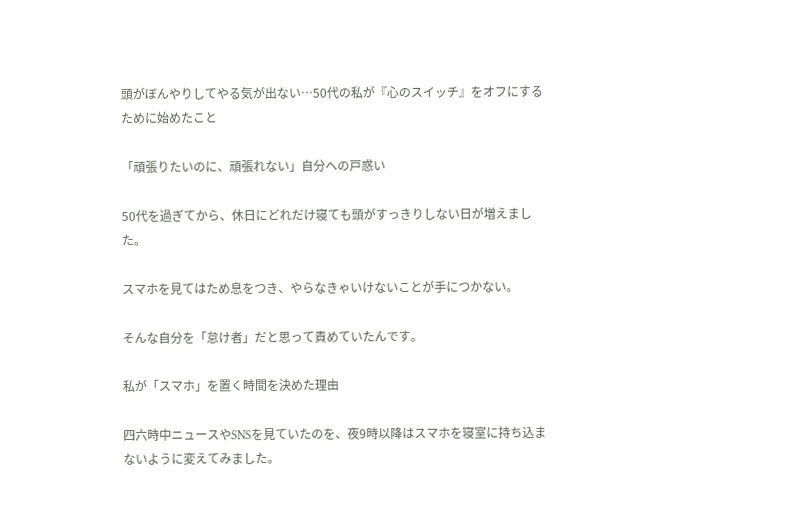頭がぼんやりしてやる気が出ない…50代の私が『心のスイッチ』をオフにするために始めたこと

「頑張りたいのに、頑張れない」自分への戸惑い

50代を過ぎてから、休日にどれだけ寝ても頭がすっきりしない日が増えました。

スマホを見てはため息をつき、やらなきゃいけないことが手につかない。

そんな自分を「怠け者」だと思って責めていたんです。

私が「スマホ」を置く時間を決めた理由

四六時中ニュースやSNSを見ていたのを、夜9時以降はスマホを寝室に持ち込まないように変えてみました。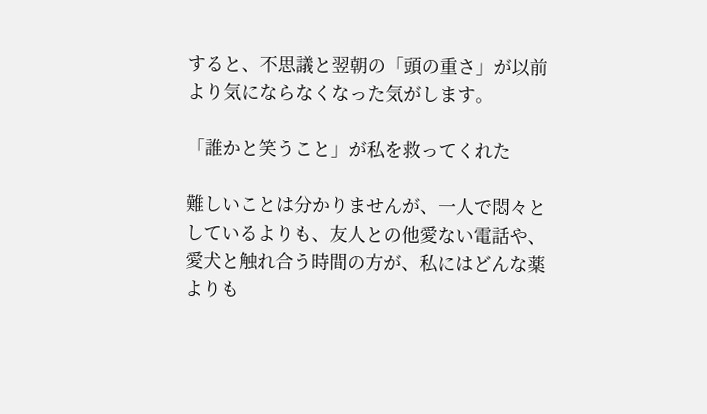すると、不思議と翌朝の「頭の重さ」が以前より気にならなくなった気がします。

「誰かと笑うこと」が私を救ってくれた

難しいことは分かりませんが、一人で悶々としているよりも、友人との他愛ない電話や、愛犬と触れ合う時間の方が、私にはどんな薬よりも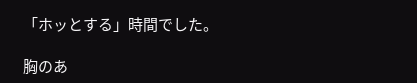「ホッとする」時間でした。

胸のあ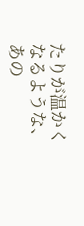たりが温かくなるような、あの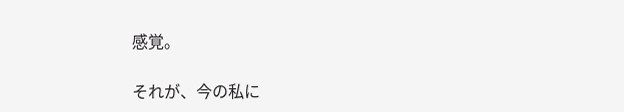感覚。

それが、今の私に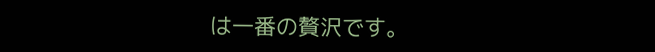は一番の贅沢です。